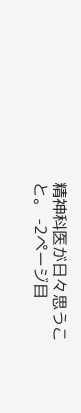精神科医が日々思うこと。 -2ページ目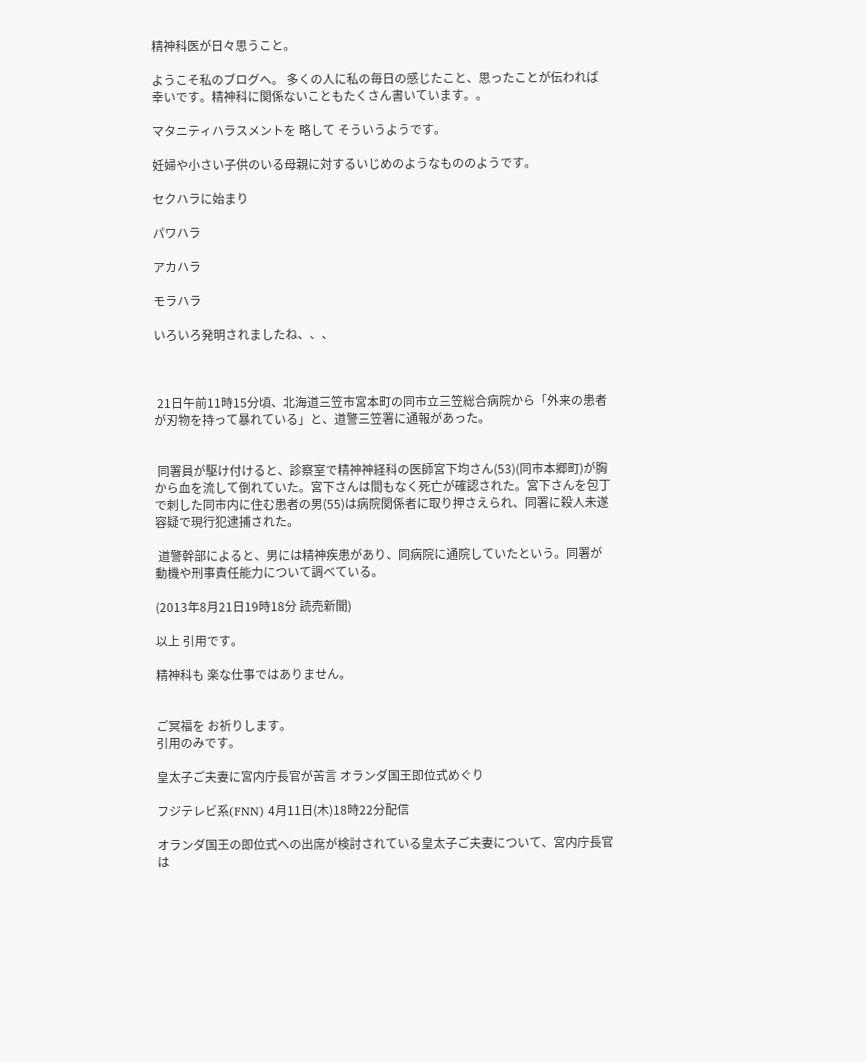精神科医が日々思うこと。

ようこそ私のブログへ。 多くの人に私の毎日の感じたこと、思ったことが伝われば幸いです。精神科に関係ないこともたくさん書いています。。

マタニティハラスメントを 略して そういうようです。

妊婦や小さい子供のいる母親に対するいじめのようなもののようです。

セクハラに始まり

パワハラ

アカハラ

モラハラ

いろいろ発明されましたね、、、



 21日午前11時15分頃、北海道三笠市宮本町の同市立三笠総合病院から「外来の患者が刃物を持って暴れている」と、道警三笠署に通報があった。


 同署員が駆け付けると、診察室で精神神経科の医師宮下均さん(53)(同市本郷町)が胸から血を流して倒れていた。宮下さんは間もなく死亡が確認された。宮下さんを包丁で刺した同市内に住む患者の男(55)は病院関係者に取り押さえられ、同署に殺人未遂容疑で現行犯逮捕された。

 道警幹部によると、男には精神疾患があり、同病院に通院していたという。同署が動機や刑事責任能力について調べている。

(2013年8月21日19時18分 読売新聞)

以上 引用です。

精神科も 楽な仕事ではありません。


ご冥福を お祈りします。
引用のみです。

皇太子ご夫妻に宮内庁長官が苦言 オランダ国王即位式めぐり

フジテレビ系(FNN) 4月11日(木)18時22分配信

オランダ国王の即位式への出席が検討されている皇太子ご夫妻について、宮内庁長官は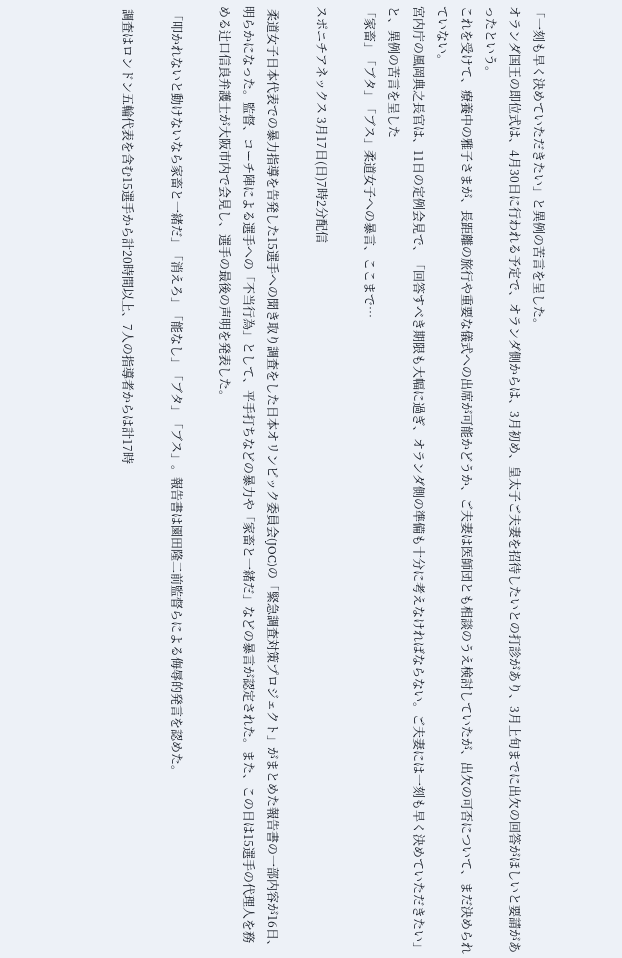「一刻も早く決めていただきたい」と異例の苦言を呈した。
オランダ国王の即位式は、4月30日に行われる予定で、オランダ側からは、3月初め、皇太子ご夫妻を招待したいとの打診があり、3月上旬までに出欠の回答がほしいと要請があったという。
これを受けて、療養中の雅子さまが、長距離の旅行や重要な儀式への出席が可能かどうか、ご夫妻は医師団とも相談のうえ検討していたが、出欠の可否について、まだ決められていない。
宮内庁の風岡典之長官は、11日の定例会見で、「回答すべき期限も大幅に過ぎ、オランダ側の準備も十分に考えなければならない。ご夫妻には一刻も早く決めていただきたい」と、異例の苦言を呈した
「家畜」「ブタ」「ブス」柔道女子への暴言、ここまで…

スポニチアネックス 3月17日(日)7時2分配信

 柔道女子日本代表での暴力指導を告発した15選手への聞き取り調査をした日本オリンピック委員会(JOC)の「緊急調査対策プロジェクト」がまとめた報告書の一部内容が16日、明らかになった。監督、コーチ陣による選手への「不当行為」として、平手打ちなどの暴力や「家畜と一緒だ」などの暴言が認定された。また、この日は15選手の代理人を務める辻口信良弁護士が大阪市内で会見し、選手の最後の声明を発表した。

 「叩かれないと動けないなら家畜と一緒だ」「消えろ」「能なし」「ブタ」「ブス」。報告書は園田隆二前監督らによる侮辱的発言を認めた。

 調査はロンドン五輪代表を含む15選手から計20時間以上、7人の指導者からは計17時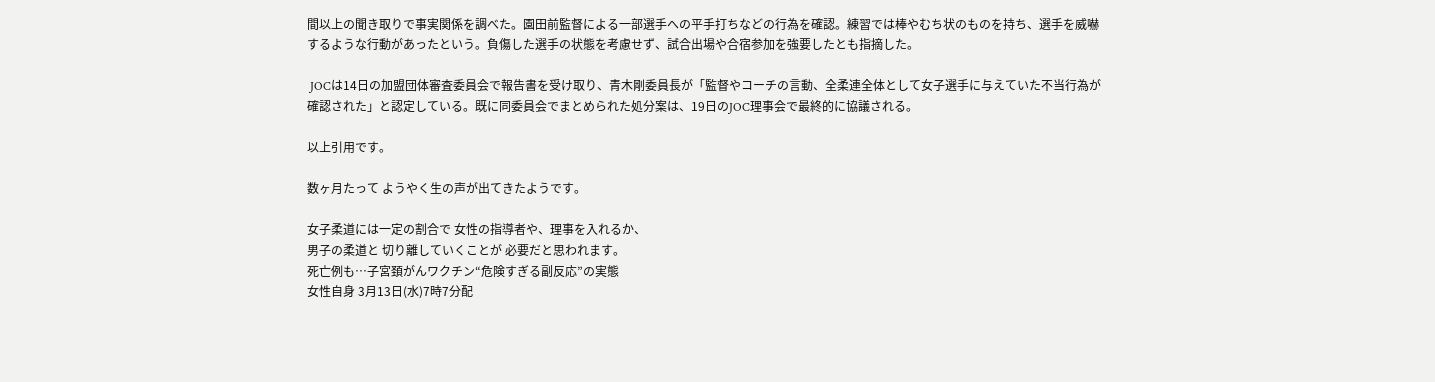間以上の聞き取りで事実関係を調べた。園田前監督による一部選手への平手打ちなどの行為を確認。練習では棒やむち状のものを持ち、選手を威嚇するような行動があったという。負傷した選手の状態を考慮せず、試合出場や合宿参加を強要したとも指摘した。

 JOCは14日の加盟団体審査委員会で報告書を受け取り、青木剛委員長が「監督やコーチの言動、全柔連全体として女子選手に与えていた不当行為が確認された」と認定している。既に同委員会でまとめられた処分案は、19日のJOC理事会で最終的に協議される。

以上引用です。

数ヶ月たって ようやく生の声が出てきたようです。

女子柔道には一定の割合で 女性の指導者や、理事を入れるか、
男子の柔道と 切り離していくことが 必要だと思われます。
死亡例も…子宮頚がんワクチン“危険すぎる副反応”の実態
女性自身 3月13日(水)7時7分配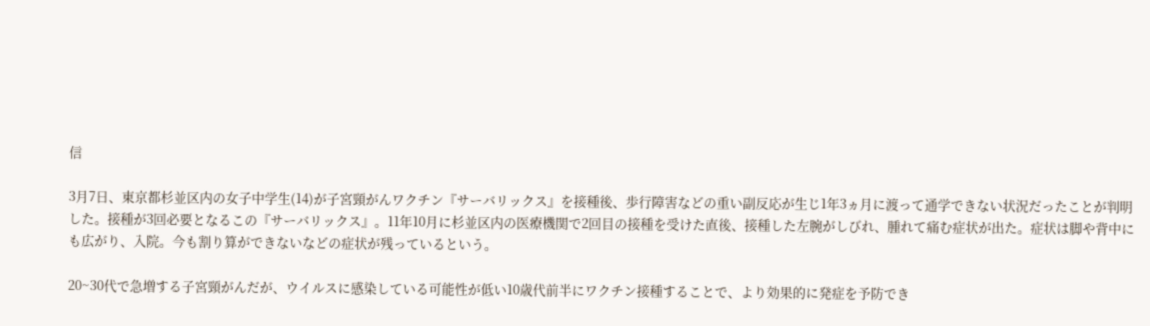信

3月7日、東京都杉並区内の女子中学生(14)が子宮頸がんワクチン『サーバリックス』を接種後、歩行障害などの重い副反応が生じ1年3ヵ月に渡って通学できない状況だったことが判明した。接種が3回必要となるこの『サーバリックス』。11年10月に杉並区内の医療機関で2回目の接種を受けた直後、接種した左腕がしびれ、腫れて痛む症状が出た。症状は脚や背中にも広がり、入院。今も割り算ができないなどの症状が残っているという。

20~30代で急増する子宮頸がんだが、ウイルスに感染している可能性が低い10歳代前半にワクチン接種することで、より効果的に発症を予防でき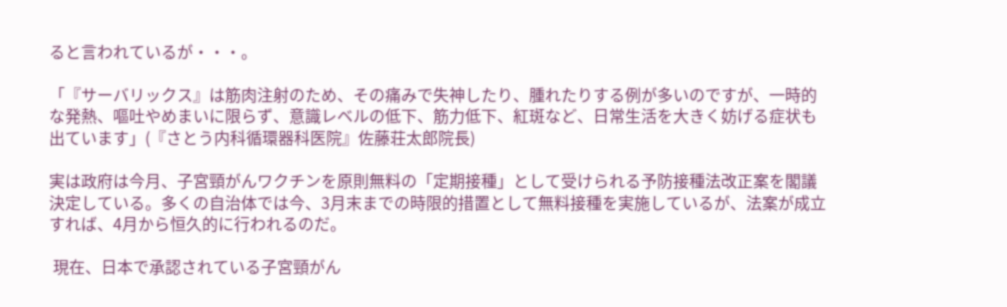ると言われているが・・・。

「『サーバリックス』は筋肉注射のため、その痛みで失神したり、腫れたりする例が多いのですが、一時的な発熱、嘔吐やめまいに限らず、意識レベルの低下、筋力低下、紅斑など、日常生活を大きく妨げる症状も出ています」(『さとう内科循環器科医院』佐藤荘太郎院長)

実は政府は今月、子宮頸がんワクチンを原則無料の「定期接種」として受けられる予防接種法改正案を閣議決定している。多くの自治体では今、3月末までの時限的措置として無料接種を実施しているが、法案が成立すれば、4月から恒久的に行われるのだ。

 現在、日本で承認されている子宮頸がん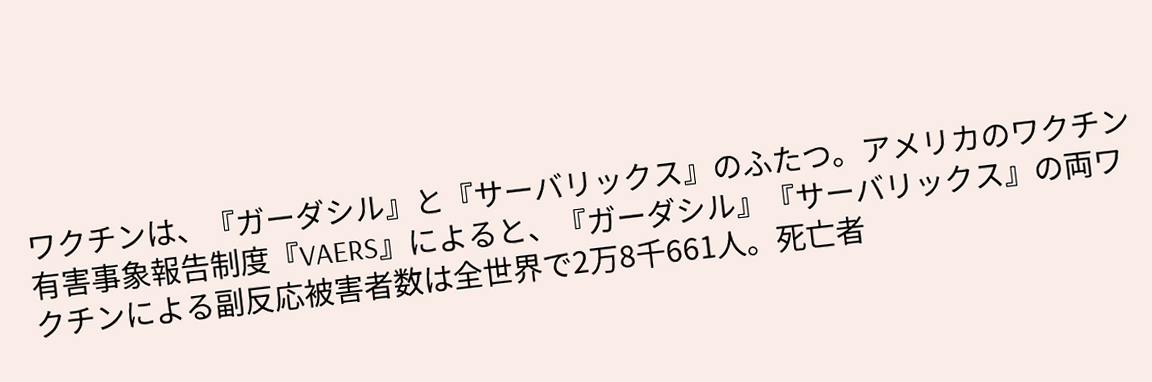ワクチンは、『ガーダシル』と『サーバリックス』のふたつ。アメリカのワクチン有害事象報告制度『VAERS』によると、『ガーダシル』『サーバリックス』の両ワクチンによる副反応被害者数は全世界で2万8千661人。死亡者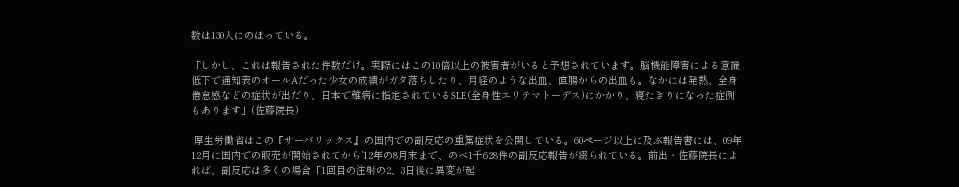数は130人にのぼっている。

「しかし、これは報告された件数だけ。実際にはこの10倍以上の被害者がいると予想されています。脳機能障害による意識低下で通知表のオールAだった少女の成績がガタ落ちしたり、月経のような出血、直腸からの出血も。なかには発熱、全身倦怠感などの症状が出だり、日本で難病に指定されているSLE(全身性エリテマトーデス)にかかり、寝たきりになった症例もあります」(佐藤院長)

 厚生労働省はこの『サーバリックス』の国内での副反応の重篤症状を公開している。60ページ以上に及ぶ報告書には、09年12月に国内での販売が開始されてから’12年の8月末まで、のべ1千628件の副反応報告が綴られている。前出・佐藤院長によれば、副反応は多くの場合「1回目の注射の2、3日後に異変が起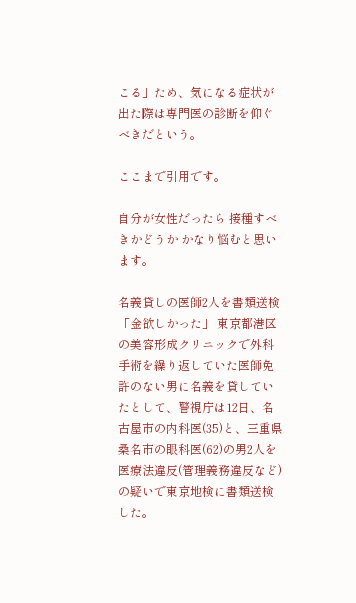こる」ため、気になる症状が出た際は専門医の診断を仰ぐべきだという。

ここまで引用です。

自分が女性だったら 接種すべきかどうか かなり悩むと思います。

名義貸しの医師2人を書類送検「金欲しかった」 東京都港区の美容形成クリニックで外科手術を繰り返していた医師免許のない男に名義を貸していたとして、警視庁は12日、名古屋市の内科医(35)と、三重県桑名市の眼科医(62)の男2人を医療法違反(管理義務違反など)の疑いで東京地検に書類送検した。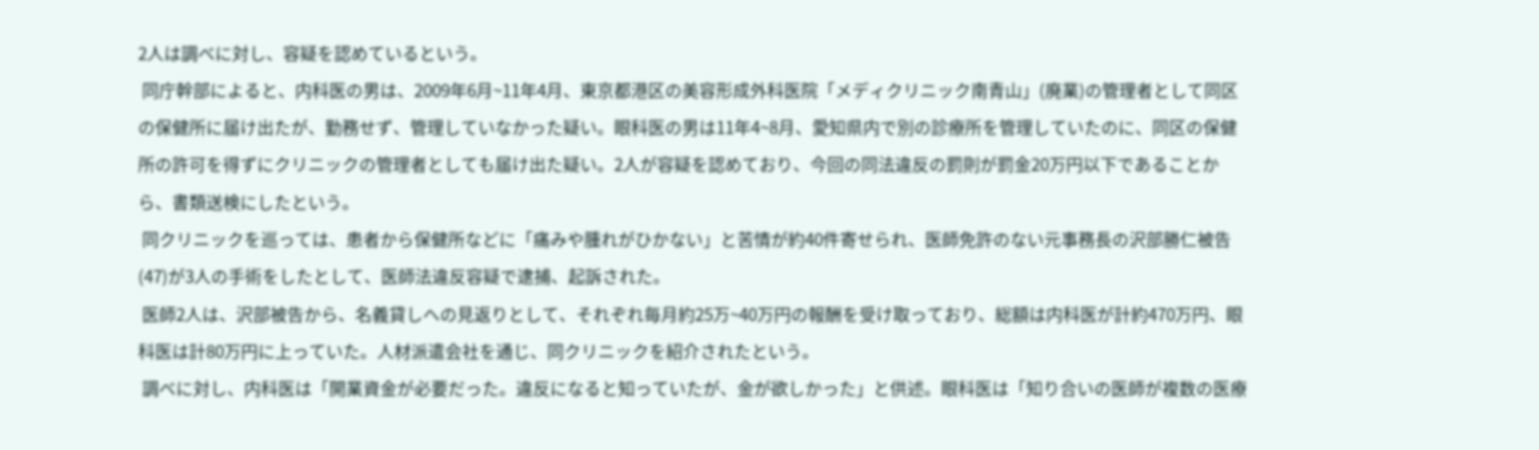2人は調べに対し、容疑を認めているという。
 同庁幹部によると、内科医の男は、2009年6月~11年4月、東京都港区の美容形成外科医院「メディクリニック南青山」(廃業)の管理者として同区の保健所に届け出たが、勤務せず、管理していなかった疑い。眼科医の男は11年4~8月、愛知県内で別の診療所を管理していたのに、同区の保健所の許可を得ずにクリニックの管理者としても届け出た疑い。2人が容疑を認めており、今回の同法違反の罰則が罰金20万円以下であることから、書類送検にしたという。
 同クリニックを巡っては、患者から保健所などに「痛みや腫れがひかない」と苦情が約40件寄せられ、医師免許のない元事務長の沢部勝仁被告(47)が3人の手術をしたとして、医師法違反容疑で逮捕、起訴された。
 医師2人は、沢部被告から、名義貸しへの見返りとして、それぞれ毎月約25万~40万円の報酬を受け取っており、総額は内科医が計約470万円、眼科医は計80万円に上っていた。人材派遣会社を通じ、同クリニックを紹介されたという。
 調べに対し、内科医は「開業資金が必要だった。違反になると知っていたが、金が欲しかった」と供述。眼科医は「知り合いの医師が複数の医療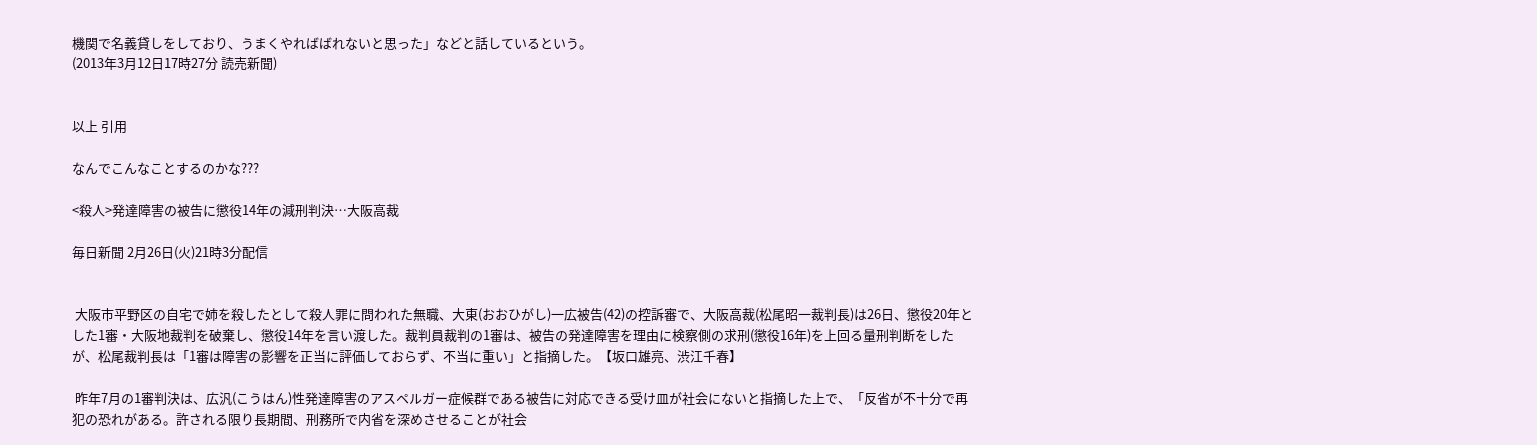機関で名義貸しをしており、うまくやればばれないと思った」などと話しているという。
(2013年3月12日17時27分 読売新聞)


以上 引用

なんでこんなことするのかな???

<殺人>発達障害の被告に懲役14年の減刑判決…大阪高裁

毎日新聞 2月26日(火)21時3分配信


 大阪市平野区の自宅で姉を殺したとして殺人罪に問われた無職、大東(おおひがし)一広被告(42)の控訴審で、大阪高裁(松尾昭一裁判長)は26日、懲役20年とした1審・大阪地裁判を破棄し、懲役14年を言い渡した。裁判員裁判の1審は、被告の発達障害を理由に検察側の求刑(懲役16年)を上回る量刑判断をしたが、松尾裁判長は「1審は障害の影響を正当に評価しておらず、不当に重い」と指摘した。【坂口雄亮、渋江千春】

 昨年7月の1審判決は、広汎(こうはん)性発達障害のアスペルガー症候群である被告に対応できる受け皿が社会にないと指摘した上で、「反省が不十分で再犯の恐れがある。許される限り長期間、刑務所で内省を深めさせることが社会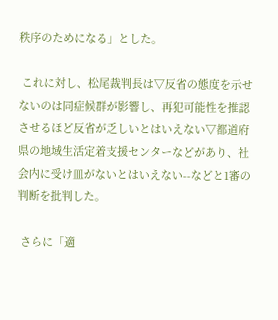秩序のためになる」とした。

 これに対し、松尾裁判長は▽反省の態度を示せないのは同症候群が影響し、再犯可能性を推認させるほど反省が乏しいとはいえない▽都道府県の地域生活定着支援センターなどがあり、社会内に受け皿がないとはいえない--などと1審の判断を批判した。

 さらに「適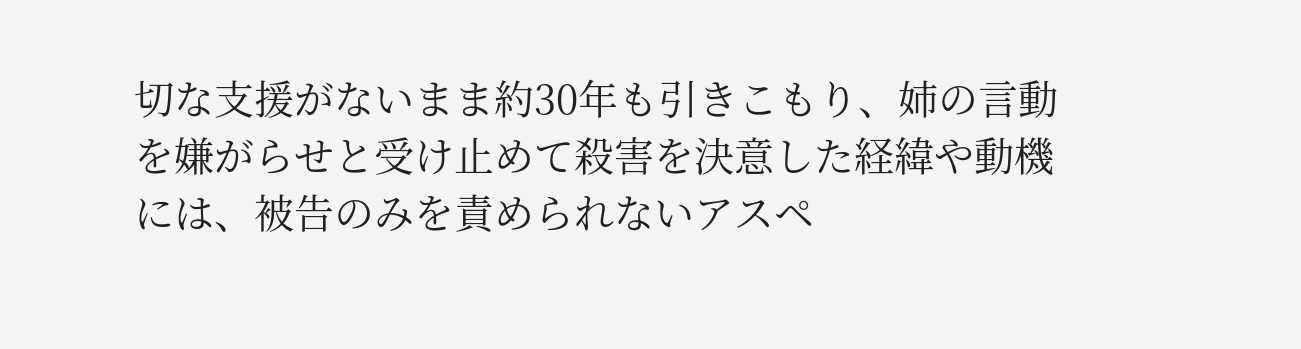切な支援がないまま約30年も引きこもり、姉の言動を嫌がらせと受け止めて殺害を決意した経緯や動機には、被告のみを責められないアスペ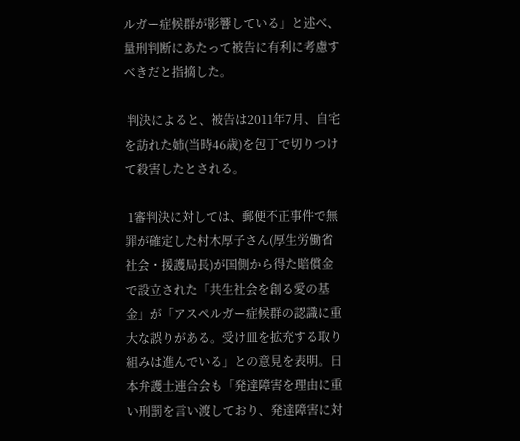ルガー症候群が影響している」と述べ、量刑判断にあたって被告に有利に考慮すべきだと指摘した。

 判決によると、被告は2011年7月、自宅を訪れた姉(当時46歳)を包丁で切りつけて殺害したとされる。

 1審判決に対しては、郵便不正事件で無罪が確定した村木厚子さん(厚生労働省社会・援護局長)が国側から得た賠償金で設立された「共生社会を創る愛の基金」が「アスペルガー症候群の認識に重大な誤りがある。受け皿を拡充する取り組みは進んでいる」との意見を表明。日本弁護士連合会も「発達障害を理由に重い刑罰を言い渡しており、発達障害に対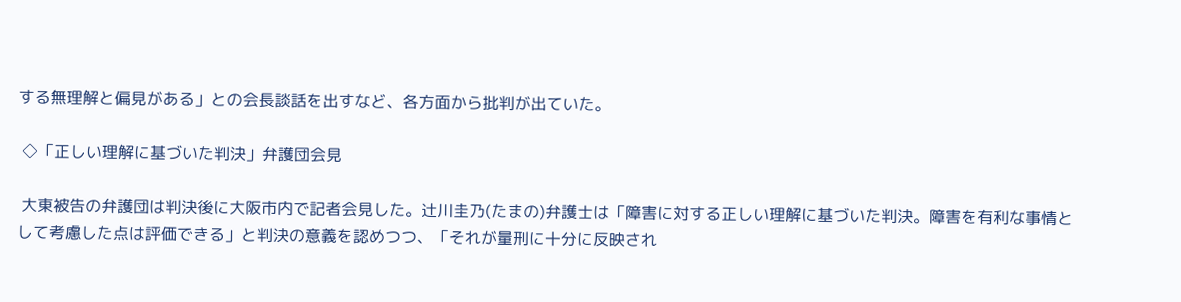する無理解と偏見がある」との会長談話を出すなど、各方面から批判が出ていた。

 ◇「正しい理解に基づいた判決」弁護団会見

 大東被告の弁護団は判決後に大阪市内で記者会見した。辻川圭乃(たまの)弁護士は「障害に対する正しい理解に基づいた判決。障害を有利な事情として考慮した点は評価できる」と判決の意義を認めつつ、「それが量刑に十分に反映され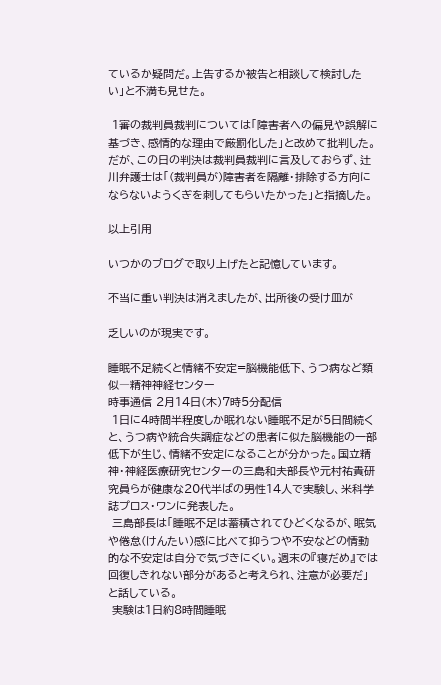ているか疑問だ。上告するか被告と相談して検討したい」と不満も見せた。

 1審の裁判員裁判については「障害者への偏見や誤解に基づき、感情的な理由で厳罰化した」と改めて批判した。だが、この日の判決は裁判員裁判に言及しておらず、辻川弁護士は「(裁判員が)障害者を隔離・排除する方向にならないようくぎを刺してもらいたかった」と指摘した。

以上引用

いつかのブログで取り上げたと記憶しています。

不当に重い判決は消えましたが、出所後の受け皿が

乏しいのが現実です。

睡眠不足続くと情緒不安定=脳機能低下、うつ病など類似―精神神経センター
時事通信 2月14日(木)7時5分配信
 1日に4時間半程度しか眠れない睡眠不足が5日間続くと、うつ病や統合失調症などの患者に似た脳機能の一部低下が生じ、情緒不安定になることが分かった。国立精神・神経医療研究センターの三島和夫部長や元村祐貴研究員らが健康な20代半ばの男性14人で実験し、米科学誌プロス・ワンに発表した。
 三島部長は「睡眠不足は蓄積されてひどくなるが、眠気や倦怠(けんたい)感に比べて抑うつや不安などの情動的な不安定は自分で気づきにくい。週末の『寝だめ』では回復しきれない部分があると考えられ、注意が必要だ」と話している。
 実験は1日約8時間睡眠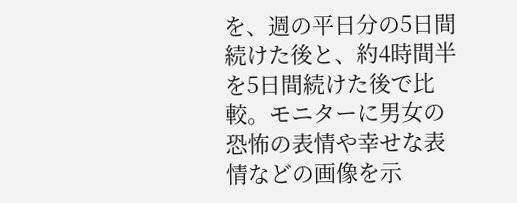を、週の平日分の5日間続けた後と、約4時間半を5日間続けた後で比較。モニターに男女の恐怖の表情や幸せな表情などの画像を示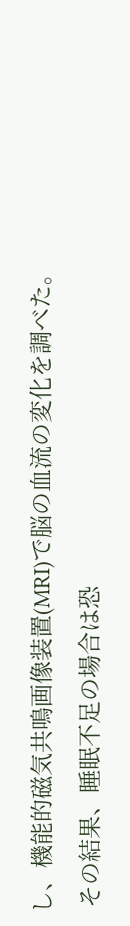し、機能的磁気共鳴画像装置(MRI)で脳の血流の変化を調べた。
 その結果、睡眠不足の場合は恐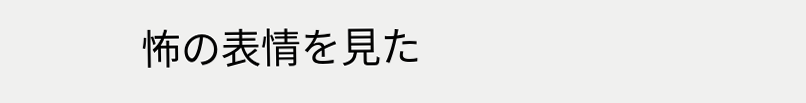怖の表情を見た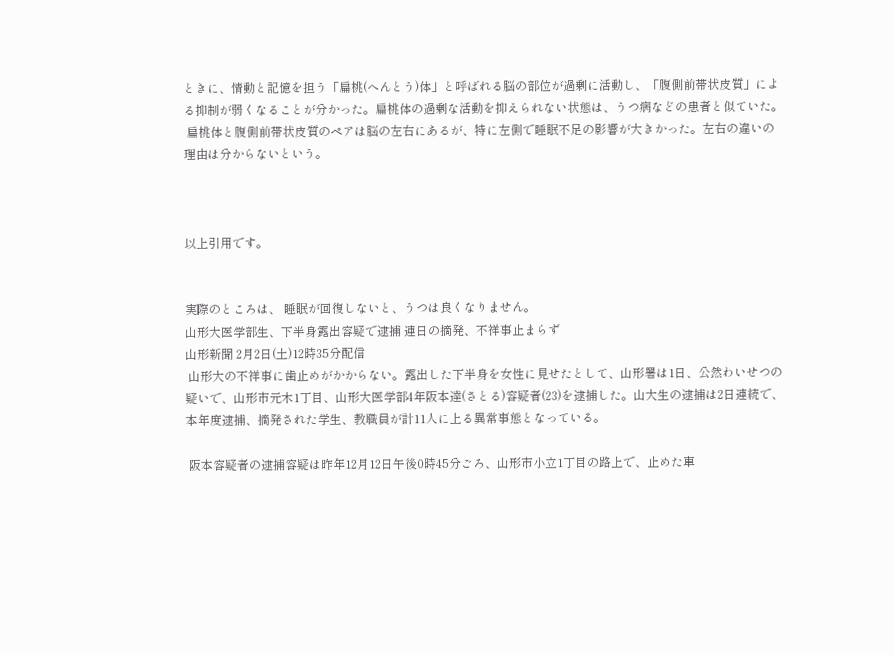ときに、情動と記憶を担う「扁桃(へんとう)体」と呼ばれる脳の部位が過剰に活動し、「腹側前帯状皮質」による抑制が弱くなることが分かった。扁桃体の過剰な活動を抑えられない状態は、うつ病などの患者と似ていた。
 扁桃体と腹側前帯状皮質のペアは脳の左右にあるが、特に左側で睡眠不足の影響が大きかった。左右の違いの理由は分からないという。



以上引用です。


実際のところは、 睡眠が回復しないと、うつは良くなりません。
山形大医学部生、下半身露出容疑で逮捕 連日の摘発、不祥事止まらず
山形新聞 2月2日(土)12時35分配信
 山形大の不祥事に歯止めがかからない。露出した下半身を女性に見せたとして、山形署は1日、公然わいせつの疑いで、山形市元木1丁目、山形大医学部4年阪本達(さとる)容疑者(23)を逮捕した。山大生の逮捕は2日連続で、本年度逮捕、摘発された学生、教職員が計11人に上る異常事態となっている。

 阪本容疑者の逮捕容疑は昨年12月12日午後0時45分ごろ、山形市小立1丁目の路上で、止めた車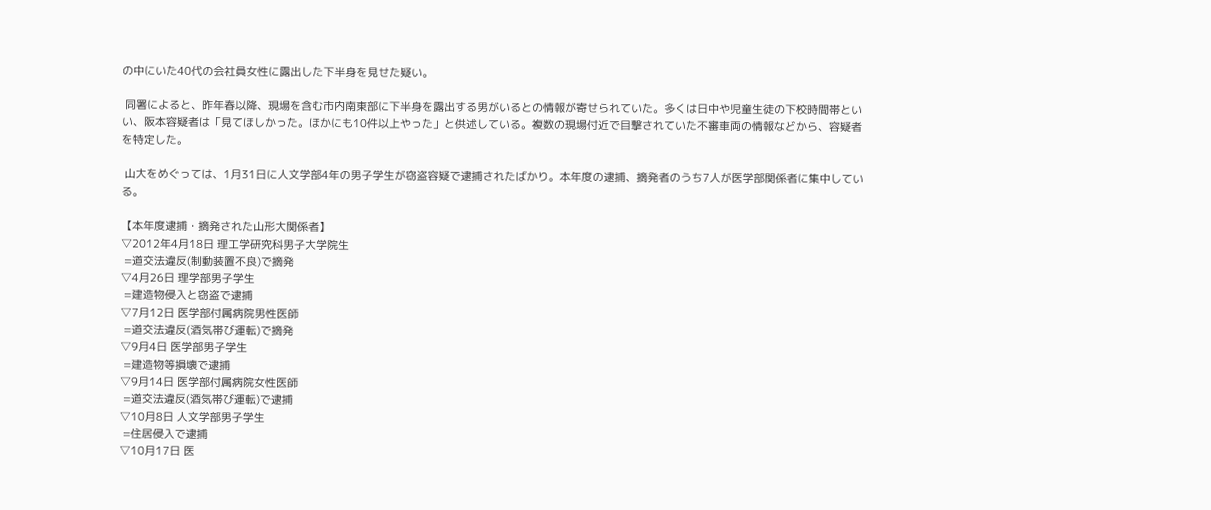の中にいた40代の会社員女性に露出した下半身を見せた疑い。

 同署によると、昨年春以降、現場を含む市内南東部に下半身を露出する男がいるとの情報が寄せられていた。多くは日中や児童生徒の下校時間帯といい、阪本容疑者は「見てほしかった。ほかにも10件以上やった」と供述している。複数の現場付近で目撃されていた不審車両の情報などから、容疑者を特定した。

 山大をめぐっては、1月31日に人文学部4年の男子学生が窃盗容疑で逮捕されたばかり。本年度の逮捕、摘発者のうち7人が医学部関係者に集中している。

【本年度逮捕・摘発された山形大関係者】
▽2012年4月18日 理工学研究科男子大学院生
 =道交法違反(制動装置不良)で摘発
▽4月26日 理学部男子学生
 =建造物侵入と窃盗で逮捕
▽7月12日 医学部付属病院男性医師
 =道交法違反(酒気帯び運転)で摘発
▽9月4日 医学部男子学生
 =建造物等損壊で逮捕
▽9月14日 医学部付属病院女性医師
 =道交法違反(酒気帯び運転)で逮捕
▽10月8日 人文学部男子学生
 =住居侵入で逮捕
▽10月17日 医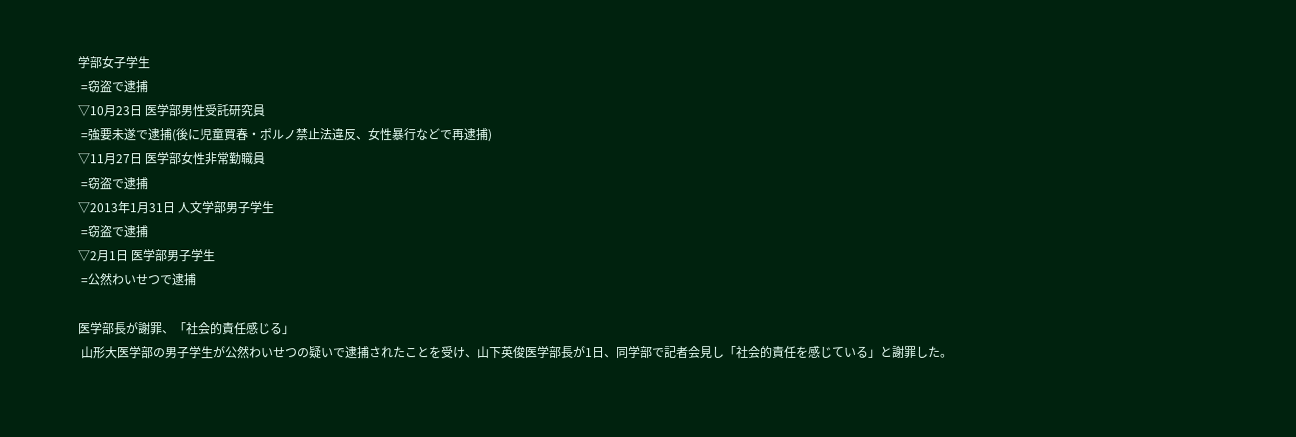学部女子学生
 =窃盗で逮捕
▽10月23日 医学部男性受託研究員
 =強要未遂で逮捕(後に児童買春・ポルノ禁止法違反、女性暴行などで再逮捕)
▽11月27日 医学部女性非常勤職員
 =窃盗で逮捕
▽2013年1月31日 人文学部男子学生
 =窃盗で逮捕
▽2月1日 医学部男子学生
 =公然わいせつで逮捕

医学部長が謝罪、「社会的責任感じる」
 山形大医学部の男子学生が公然わいせつの疑いで逮捕されたことを受け、山下英俊医学部長が1日、同学部で記者会見し「社会的責任を感じている」と謝罪した。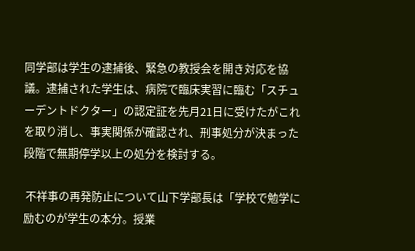同学部は学生の逮捕後、緊急の教授会を開き対応を協議。逮捕された学生は、病院で臨床実習に臨む「スチューデントドクター」の認定証を先月21日に受けたがこれを取り消し、事実関係が確認され、刑事処分が決まった段階で無期停学以上の処分を検討する。

 不祥事の再発防止について山下学部長は「学校で勉学に励むのが学生の本分。授業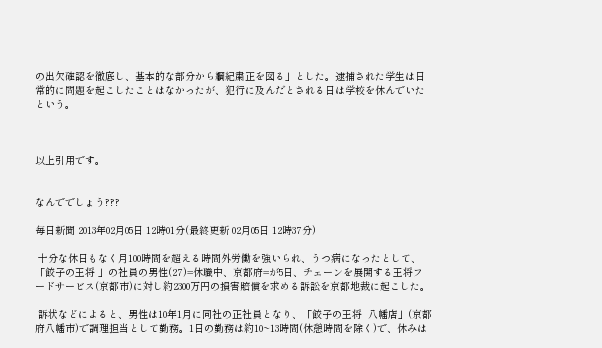の出欠確認を徹底し、基本的な部分から綱紀粛正を図る」とした。逮捕された学生は日常的に問題を起こしたことはなかったが、犯行に及んだとされる日は学校を休んでいたという。



以上引用です。


なんででしょう???

毎日新聞 2013年02月05日 12時01分(最終更新 02月05日 12時37分)

 十分な休日もなく月100時間を超える時間外労働を強いられ、うつ病になったとして、「餃子の王将 」の社員の男性(27)=休職中、京都府=が5日、チェーンを展開する王将フードサービス(京都市)に対し約2300万円の損害賠償を求める訴訟を京都地裁に起こした。

 訴状などによると、男性は10年1月に同社の正社員となり、「餃子の王将  八幡店」(京都府八幡市)で調理担当として勤務。1日の勤務は約10~13時間(休憩時間を除く)で、休みは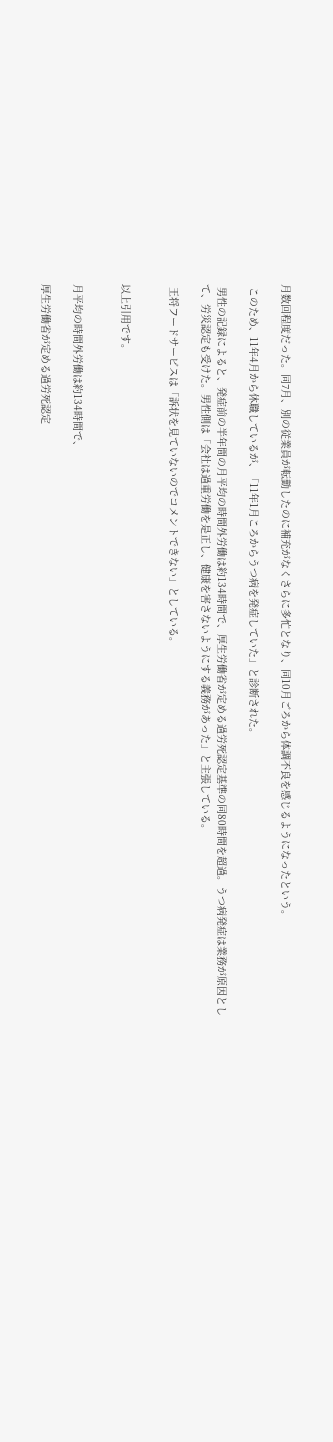月数回程度だった。同7月、別の従業員が転勤したのに補充がなくさらに多忙となり、同10月ごろから体調不良を感じるようになったという。

 このため、11年4月から休職しているが、「11年1月ころからうつ病を発症していた」と診断された。

 男性の記録によると、発症前の半年間の月平均の時間外労働は約134時間で、厚生労働省が定める過労死認定基準の同80時間を超過。うつ病発症は業務が原因として、労災認定も受けた。男性側は「会社は過重労働を是正し、健康を害さないようにする義務があった」と主張している。

 王将フードサービスは「訴状を見ていないのでコメントできない」としている。


以上引用です。


月平均の時間外労働は約134時間で、

厚生労働省が定める過労死認定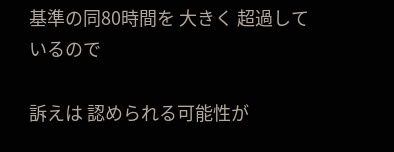基準の同80時間を 大きく 超過しているので

訴えは 認められる可能性が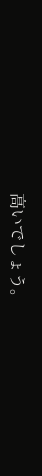高いでしょう。